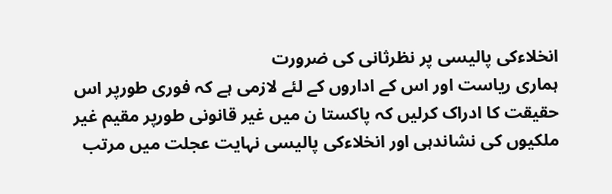انخلاءکی پالیسی پر نظرثانی کی ضرورت
ہماری ریاست اور اس کے اداروں کے لئے لازمی ہے کہ فوری طورپر اس حقیقت کا ادراک کرلیں کہ پاکستا ن میں غیر قانونی طورپر مقیم غیر ملکیوں کی نشاندہی اور انخلاءکی پالیسی نہایت عجلت میں مرتب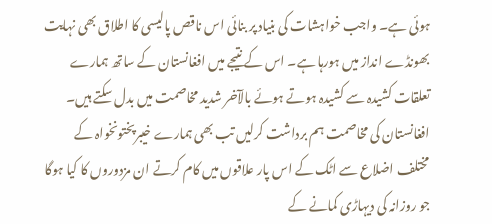ہوئی ہے۔ واجب خواہشات کی بنیاد پر بنائی اس ناقص پالیسی کا اطلاق بھی نہایت بھونڈے انداز میں ہورہا ہے۔ اس کے نتیجے میں افغانستان کے ساتھ ہمارے تعلقات کشیدہ سے کشیدہ ہوتے ہوئے بالآخر شدید مخاصمت میں بدل سکتے ہیں۔
افغانستان کی مخاصمت ہم برداشت کرلیں تب بھی ہمارے خیبرپختونخواہ کے مختلف اضلاع سے اٹک کے اس پار علاقوں میں کام کرتے ان مزدوروں کا کیا ہوگا جو روزانہ کی دیہاڑی کمانے کے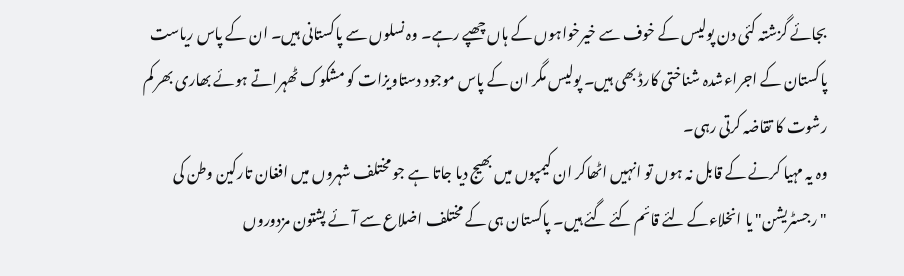بجائے گزشتہ کئی دن پولیس کے خوف سے خیرخواہوں کے ہاں چھپے رہے۔ وہ نسلوں سے پاکستانی ہیں۔ ان کے پاس ریاست پاکستان کے اجراءشدہ شناختی کارڈ بھی ہیں۔ پولیس مگر ان کے پاس موجود دستاویزات کو مشکوک ٹھہراتے ہوئے بھاری بھر کم رشوت کا تقاضہ کرتی رہی۔
وہ یہ مہیا کرنے کے قابل نہ ہوں تو انہیں اٹھاکر ان کیمپوں میں بھیج دیا جاتا ہے جو مختلف شہروں میں افغان تارکین وطن کی "رجسٹریشن" یا انخلاءکے لئے قائم کئے گئے ہیں۔ پاکستان ہی کے مختلف اضلاع سے آئے پشتون مزدوروں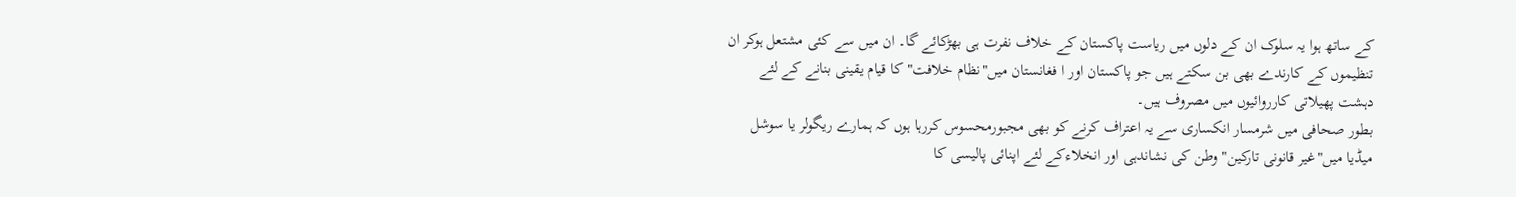کے ساتھ ہوا یہ سلوک ان کے دلوں میں ریاست پاکستان کے خلاف نفرت ہی بھڑکائے گا۔ ان میں سے کئی مشتعل ہوکر ان تنظیموں کے کارندے بھی بن سکتے ہیں جو پاکستان اور ا فغانستان میں"نظام خلافت" کا قیام یقینی بنانے کے لئے دہشت پھیلاتی کارروائیوں میں مصروف ہیں۔
بطور صحافی میں شرمسار انکساری سے یہ اعتراف کرنے کو بھی مجبورمحسوس کررہا ہوں کہ ہمارے ریگولر یا سوشل میڈیا میں"غیر قانونی تارکین" وطن کی نشاندہی اور انخلاءکے لئے اپنائی پالیسی کا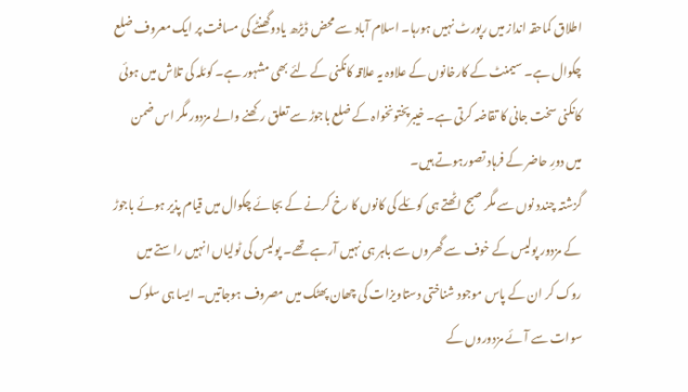اطلاق کماحقہ انداز میں رپورٹ نہیں ہورہا۔ اسلام آباد سے محض ڈیڑھ یادوگھنٹے کی مسافت پر ایک معروف ضلع چکوال ہے۔ سیمنٹ کے کارخانوں کے علاوہ یہ علاقہ کانکنی کے لئے بھی مشہور ہے۔ کوئلہ کی تلاش میں ہوئی کانکنی سخت جانی کا تقاضہ کرتی ہے۔ خیبرپختونخواہ کے ضلع باجوڑ سے تعلق رکھنے والے مزدور مگر اس ضمن میں دورِ حاضر کے فرہاد تصورہوتے ہیں۔
گزشتہ چندد نوں سے مگر صبح اٹھتے ہی کوئلے کی کانوں کا رخ کرنے کے بجائے چکوال میں قیام پذیر ہوئے باجوڑ کے مزدور پولیس کے خوف سے گھروں سے باہر ہی نہیں آرہے تھے۔ پولیس کی ٹولیاں انہیں راستے میں روک کر ان کے پاس موجود شناختی دستاویزات کی چھان پھٹک میں مصروف ہوجاتیں۔ ایسا ہی سلوک سوات سے آئے مزدوروں کے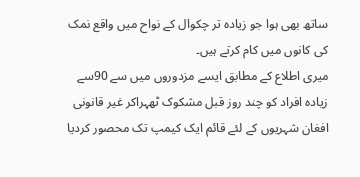ساتھ بھی ہوا جو زیادہ تر چکوال کے نواح میں واقع نمک کی کانوں میں کام کرتے ہیں۔
میری اطلاع کے مطابق ایسے مزدوروں میں سے 90سے زیادہ افراد کو چند روز قبل مشکوک ٹھہراکر غیر قانونی افغان شہریوں کے لئے قائم ایک کیمپ تک محصور کردیا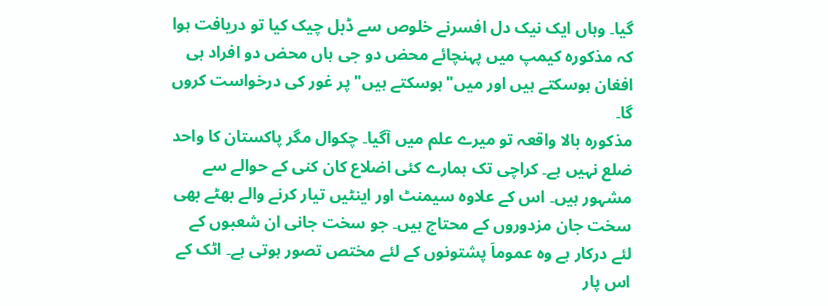گیا۔ وہاں ایک نیک دل افسرنے خلوص سے ڈبل چیک کیا تو دریافت ہوا کہ مذکورہ کیمپ میں پہنچائے محض دو جی ہاں محض دو افراد ہی افغان ہوسکتے ہیں اور میں"ہوسکتے ہیں" پر غور کی درخواست کروں گا۔
مذکورہ بالا واقعہ تو میرے علم میں آگیا۔ چکوال مگر پاکستان کا واحد ضلع نہیں ہے۔ کراچی تک ہمارے کئی اضلاع کان کنی کے حوالے سے مشہور ہیں۔ اس کے علاوہ سیمنٹ اور اینٹیں تیار کرنے والے بھٹے بھی سخت جان مزدوروں کے محتاج ہیں۔ جو سخت جانی ان شعبوں کے لئے درکار ہے وہ عموماَ پشتونوں کے لئے مختص تصور ہوتی ہے۔ اٹک کے اس پار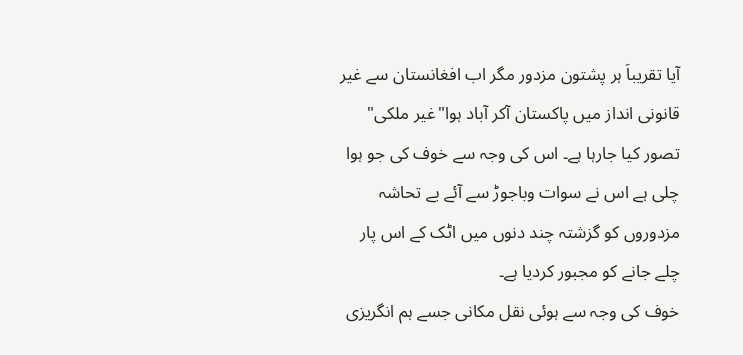آیا تقریباَ ہر پشتون مزدور مگر اب افغانستان سے غیر قانونی انداز میں پاکستان آکر آباد ہوا"غیر ملکی" تصور کیا جارہا ہے۔ اس کی وجہ سے خوف کی جو ہوا چلی ہے اس نے سوات وباجوڑ سے آئے بے تحاشہ مزدوروں کو گزشتہ چند دنوں میں اٹک کے اس پار چلے جانے کو مجبور کردیا ہے۔
خوف کی وجہ سے ہوئی نقل مکانی جسے ہم انگریزی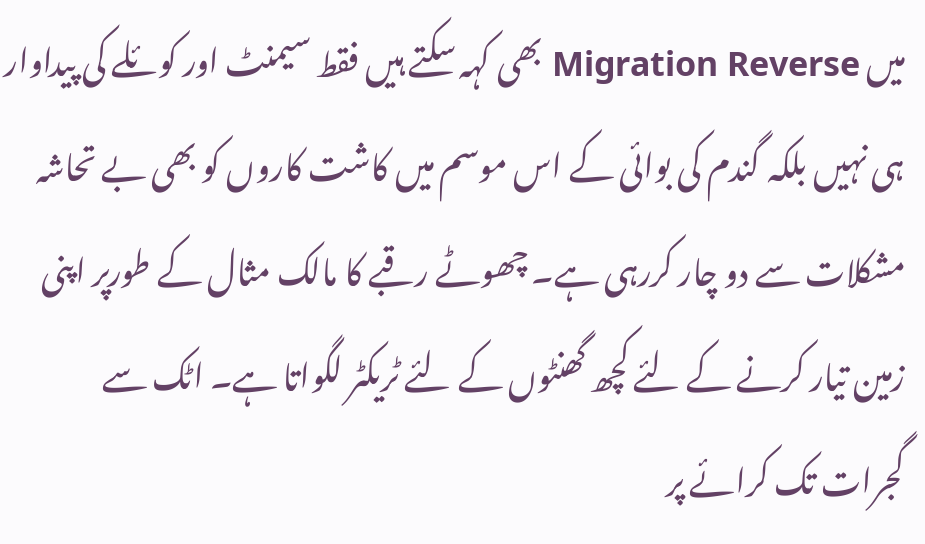میں Migration Reverse بھی کہہ سکتے ہیں فقط سیمنٹ اور کوئلے کی پیداوار ہی نہیں بلکہ گندم کی بوائی کے اس موسم میں کاشت کاروں کو بھی بے تحاشہ مشکلات سے دو چار کررہی ہے۔ چھوٹے رقبے کا مالک مثال کے طورپر اپنی زمین تیار کرنے کے لئے کچھ گھنٹوں کے لئے ٹریکٹر لگواتا ہے۔ اٹک سے گجرات تک کرائے پر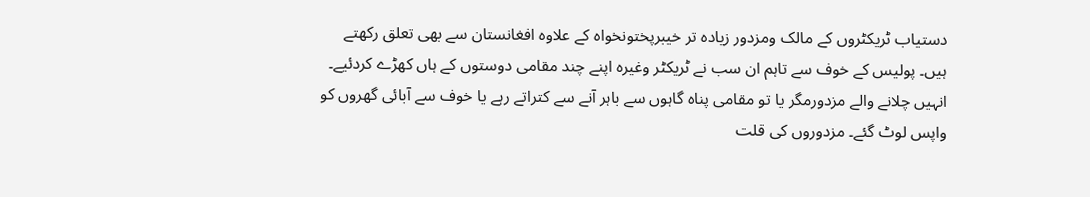دستیاب ٹریکٹروں کے مالک ومزدور زیادہ تر خیبرپختونخواہ کے علاوہ افغانستان سے بھی تعلق رکھتے ہیں۔ پولیس کے خوف سے تاہم ان سب نے ٹریکٹر وغیرہ اپنے چند مقامی دوستوں کے ہاں کھڑے کردئیے۔ انہیں چلانے والے مزدورمگر یا تو مقامی پناہ گاہوں سے باہر آنے سے کتراتے رہے یا خوف سے آبائی گھروں کو واپس لوٹ گئے۔ مزدوروں کی قلت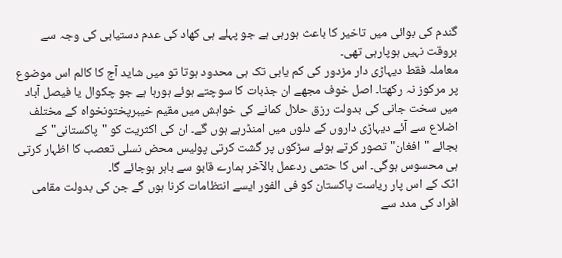گندم کی بوائی میں تاخیر کا باعث ہورہی ہے جو پہلے ہی کھاد کی عدم دستیابی کی وجہ سے بروقت نہیں ہوپارہی تھی۔
معاملہ فقط دیہاڑی دار مزدور کی کم یابی تک ہی محدود ہوتا تو میں شاید آج کا کالم اس موضوع پر مرکوز نہ رکھتا۔ اصل خوف مجھے ان جذبات کا سوچتے ہوئے ہورہا ہے جو چکوال یا فیصل آباد میں سخت جانی کی بدولت رزق حلال کمانے کی خواہش میں مقیم خیبرپختونخواہ کے مختلف اضلاع سے آئے دیہاڑی داروں کے دلوں میں امنڈرہے ہوں گے۔ ان کی اکثریت کو "پاکستانی" کے بجائے "افغان" تصور کرتے ہوئے سڑکوں پر گشت کرتی پولیس محض نسلی تعصب کا اظہار کرتی ہی محسوس ہوگی۔ اس کا حتمی ردعمل بالآخر ہمارے قابو سے باہر ہوجائے گا۔
اٹک کے اس پار ریاست پاکستان کو فی الفور ایسے انتظامات کرنا ہوں گے جن کی بدولت مقامی افراد کی مدد سے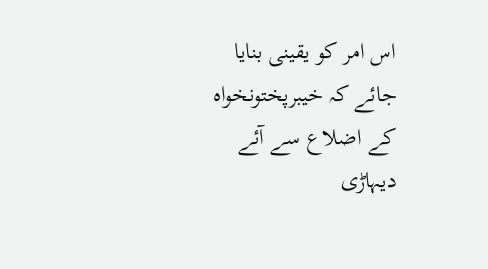اس امر کو یقینی بنایا جائے کہ خیبرپختونخواہ کے اضلاع سے آئے دیہاڑی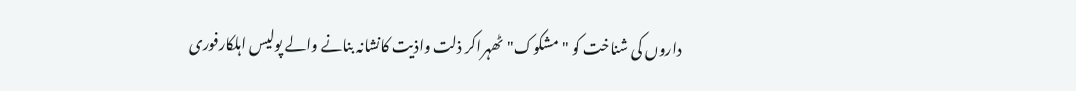داروں کی شناخت کو "مشکوک"ٹھہراکر ذلت واذیت کانشانہ بنانے والے پولیس اہلکارفوری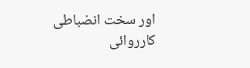اور سخت انضباطی کارروائی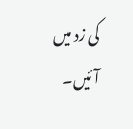کی زد میں آئیں۔